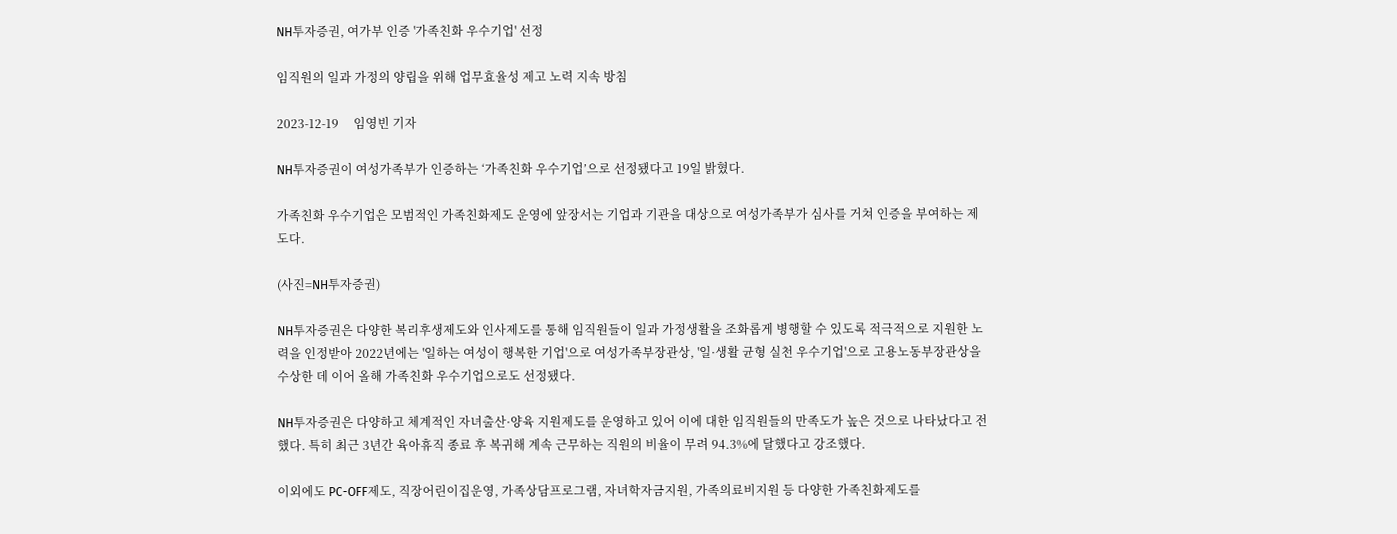NH투자증권, 여가부 인증 '가족친화 우수기업' 선정

임직원의 일과 가정의 양립을 위해 업무효율성 제고 노력 지속 방침

2023-12-19     임영빈 기자

NH투자증권이 여성가족부가 인증하는 ‘가족친화 우수기업’으로 선정됐다고 19일 밝혔다.

가족친화 우수기업은 모범적인 가족친화제도 운영에 앞장서는 기업과 기관을 대상으로 여성가족부가 심사를 거쳐 인증을 부여하는 제도다.

(사진=NH투자증권)

NH투자증권은 다양한 복리후생제도와 인사제도를 통해 임직원들이 일과 가정생활을 조화롭게 병행할 수 있도록 적극적으로 지원한 노력을 인정받아 2022년에는 '일하는 여성이 행복한 기업'으로 여성가족부장관상, '일·생활 균형 실천 우수기업'으로 고용노동부장관상을 수상한 데 이어 올해 가족친화 우수기업으로도 선정됐다.

NH투자증권은 다양하고 체계적인 자녀출산·양육 지원제도를 운영하고 있어 이에 대한 임직원들의 만족도가 높은 것으로 나타났다고 전했다. 특히 최근 3년간 육아휴직 종료 후 복귀해 계속 근무하는 직원의 비율이 무려 94.3%에 달했다고 강조했다.

이외에도 PC-OFF제도, 직장어린이집운영, 가족상담프로그램, 자녀학자금지원, 가족의료비지원 등 다양한 가족친화제도를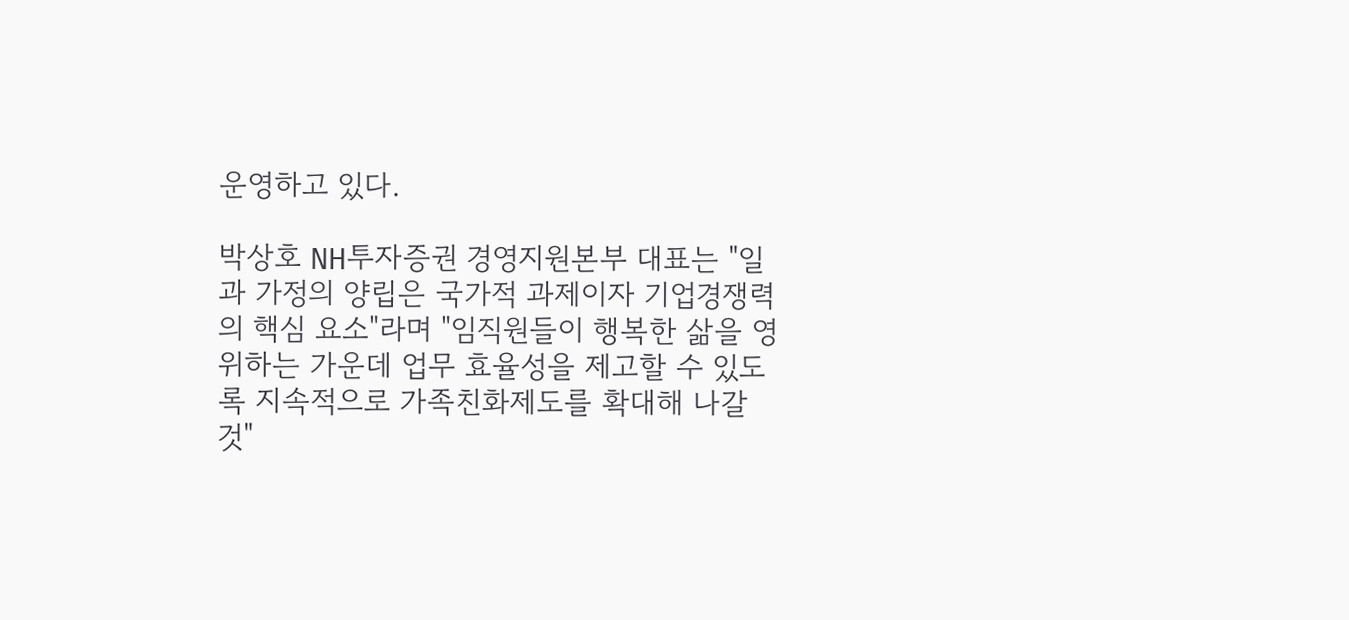운영하고 있다.

박상호 NH투자증권 경영지원본부 대표는 "일과 가정의 양립은 국가적 과제이자 기업경쟁력의 핵심 요소"라며 "임직원들이 행복한 삶을 영위하는 가운데 업무 효율성을 제고할 수 있도록 지속적으로 가족친화제도를 확대해 나갈 것"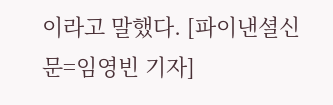이라고 말했다. [파이낸셜신문=임영빈 기자]